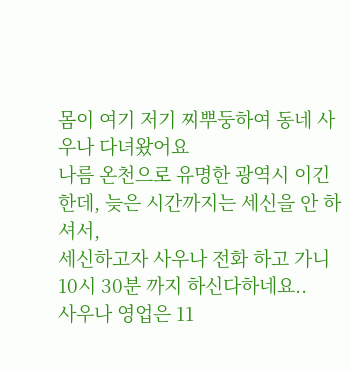몸이 여기 저기 찌뿌둥하여 동네 사우나 다녀왔어요
나름 온천으로 유명한 광역시 이긴 한데, 늦은 시간까지는 세신을 안 하셔서,
세신하고자 사우나 전화 하고 가니 10시 30분 까지 하신다하네요..
사우나 영업은 11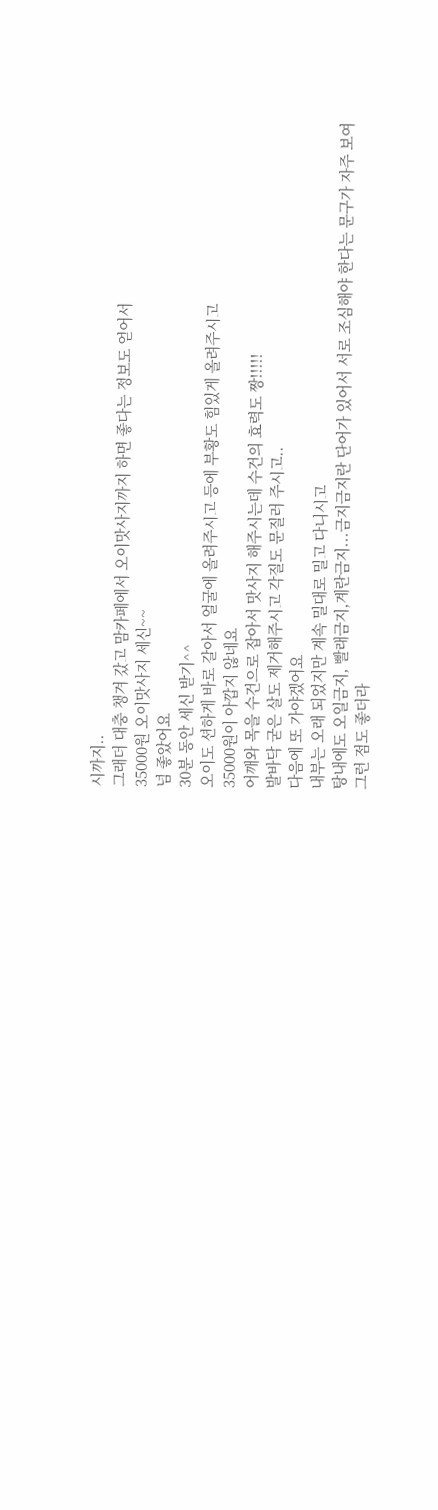시까지..
그래더 대충 챙겨 갔고 맘카페에서 오이맛사지까지 하면 좋다는 정보도 얻어서
35000원 오이맛사지 세신~~
넘 좋았어요
30분 동안 세신 받기^^
오이도 션하게 바로 갈아서 얼굴에 올려주시고 등에 부황도 힘있게 올려주시고
35000원이 아깝지 않네요
어깨와 목을 수건으로 잡아서 맛사지 해주시는데 수건의 효력도 짱!!!!!
발바닥 굳은 살도 제거해주시고 각질도 문질러 주시고..
다음에 또 가야겠어요
내부는 오래 되었지만 계속 밀대로 밀고 다니시고
탕내에도 오일금지, 빨래금지,계란금지...금지금지란 단어가 있어서 서로 조심해야 한다는 문구가 자주 보여
그런 점도 좋더라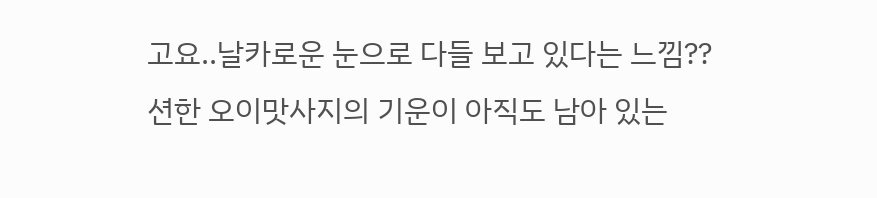고요..날카로운 눈으로 다들 보고 있다는 느낌??
션한 오이맛사지의 기운이 아직도 남아 있는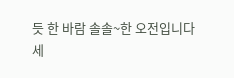듯 한 바람 솔솔~한 오전입니다
세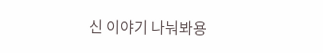신 이야기 나눠봐용